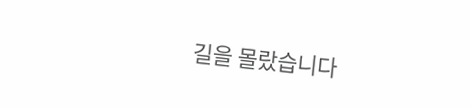길을 몰랐습니다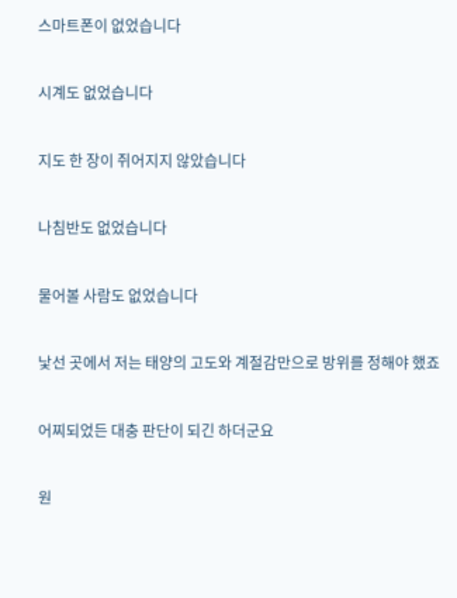스마트폰이 없었습니다


시계도 없었습니다


지도 한 장이 쥐어지지 않았습니다


나침반도 없었습니다


물어볼 사람도 없었습니다


낯선 곳에서 저는 태양의 고도와 계절감만으로 방위를 정해야 했죠


어찌되었든 대충 판단이 되긴 하더군요


원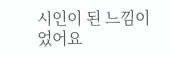시인이 된 느낌이었어요